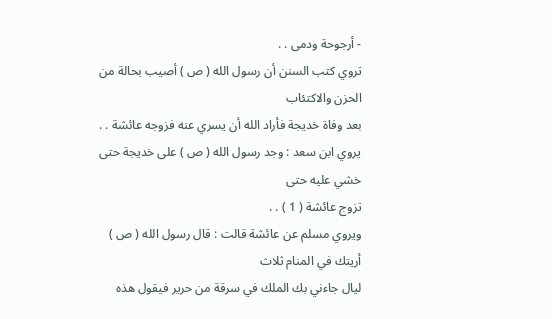- أرجوحة ودمى . .
تروي كتب السنن أن رسول الله ( ص ) أصيب بحالة من الحزن والاكتئاب
بعد وفاة خديجة فأراد الله أن يسري عنه فزوجه عائشة . .
يروي ابن سعد : وجد رسول الله ( ص ) على خديجة حتى خشي عليه حتى
تزوج عائشة ( 1 ) . .
ويروي مسلم عن عائشة قالت : قال رسول الله ( ص ) أريتك في المنام ثلاث
ليال جاءني بك الملك في سرقة من حرير فيقول هذه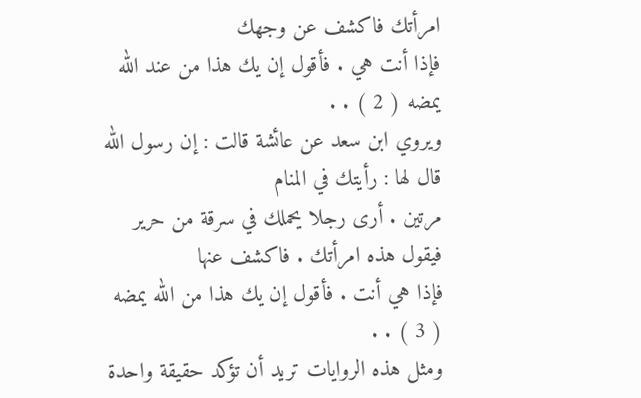امرأتك فاكشف عن وجهك
فإذا أنت هي . فأقول إن يك هذا من عند الله يمضه ( 2 ) . .
ويروي ابن سعد عن عائشة قالت : إن رسول الله قال لها : رأيتك في المنام
مرتين . أرى رجلا يحملك في سرقة من حرير فيقول هذه امرأتك . فاكشف عنها
فإذا هي أنت . فأقول إن يك هذا من الله يمضه ( 3 ) . .
ومثل هذه الروايات تريد أن تؤكد حقيقة واحدة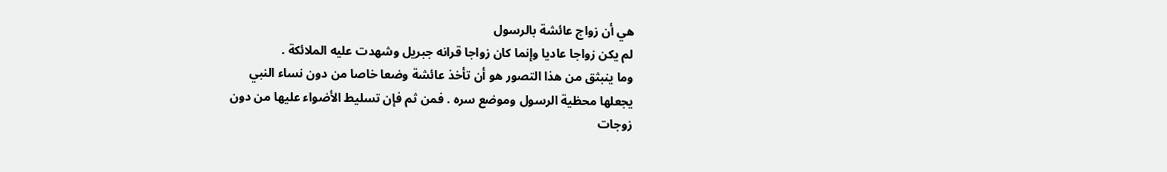هي أن زواج عائشة بالرسول
لم يكن زواجا عاديا وإنما كان زواجا قرانه جبريل وشهدت عليه الملائكة .
وما ينبثق من هذا التصور هو أن تأخذ عائشة وضعا خاصا من دون نساء النبي
يجعلها محظية الرسول وموضع سره . فمن ثم فإن تسليط الأضواء عليها من دون
زوجات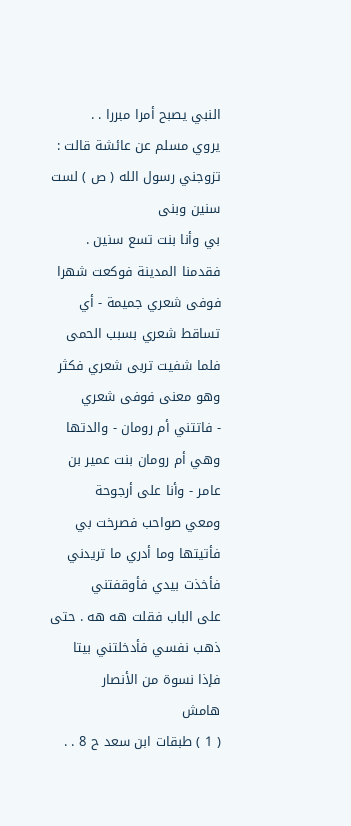النبي يصبح أمرا مبررا . .
يروي مسلم عن عائشة قالت : تزوجني رسول الله ( ص ) لست سنين وبنى
بي وأنا بنت تسع سنين . فقدمنا المدينة فوكعت شهرا فوفى شعري جميمة - أي
تساقط شعري بسبب الحمى فلما شفيت تربى شعري فكثر وهو معنى فوفى شعري
- فاتتني أم رومان - والدتها وهي أم رومان بنت عمير بن عامر - وأنا على أرجوحة
ومعي صواحب فصرخت بي فأتيتها وما أدري ما تريدني فأخذت بيدي فأوقفتني
على الباب فقلت هه هه . حتى ذهب نفسي فأدخلتني بيتا فإذا نسوة من الأنصار
هامش
( 1 ) طبقات ابن سعد ح 8 . .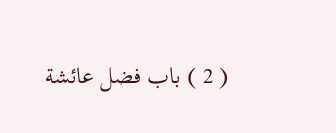( 2 ) باب فضل عائشة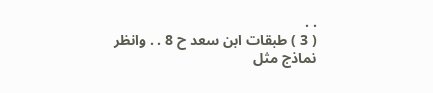. .
( 3 ) طبقات ابن سعد ح 8 . . وانظر نماذج مثل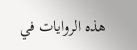هذه الروايات في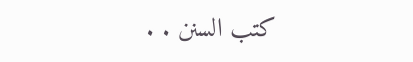كتب السنن . .